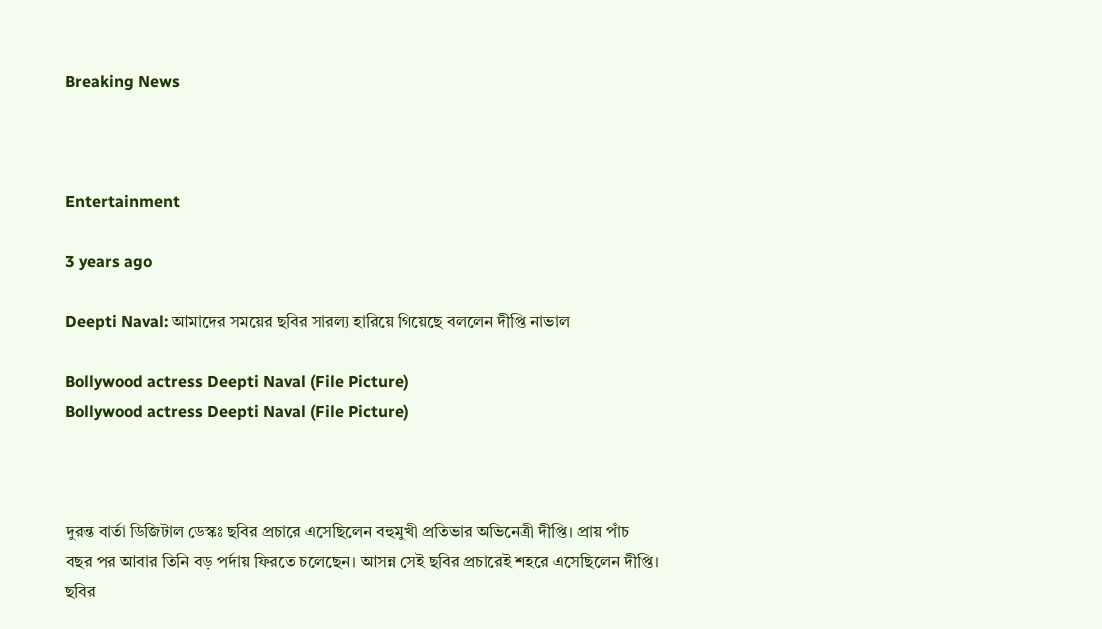Breaking News



Entertainment

3 years ago

Deepti Naval: আমাদের সময়ের ছবির সারল্য হারিয়ে গিয়েছে বললেন দীপ্তি নাভাল

Bollywood actress Deepti Naval (File Picture)
Bollywood actress Deepti Naval (File Picture)



দুরন্ত বার্তা ডিজিটাল ডেস্কঃ ছবির প্রচারে এসেছিলেন বহুমুখী প্রতিভার অভিনেত্রী দীপ্তি। প্রায় পাঁচ বছর পর আবার তিনি বড় পর্দায় ফিরতে চলেছেন। আসন্ন সেই ছবির প্রচারেই শহরে এসেছিলেন দীপ্তি। ছবির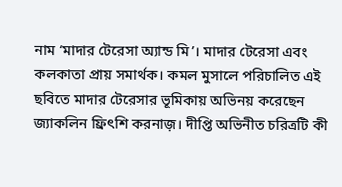নাম ‘মাদার টেরেসা অ্যান্ড মি’। মাদার টেরেসা এবং কলকাতা প্রায় সমার্থক। কমল মুসালে পরিচালিত এই ছবিতে মাদার টেরেসার ভূমিকায় অভিনয় করেছেন জ্যাকলিন ফ্রিৎশি করনাজ়। দীপ্তি অভিনীত চরিত্রটি কী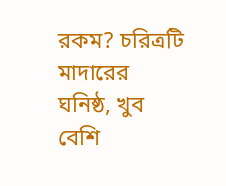রকম? চরিত্রটি মাদারের ঘনিষ্ঠ, খুব বেশি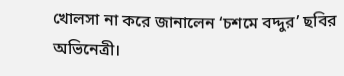খোলসা না করে জানালেন ‘চশমে বদ্দুর’ ছবির অভিনেত্রী।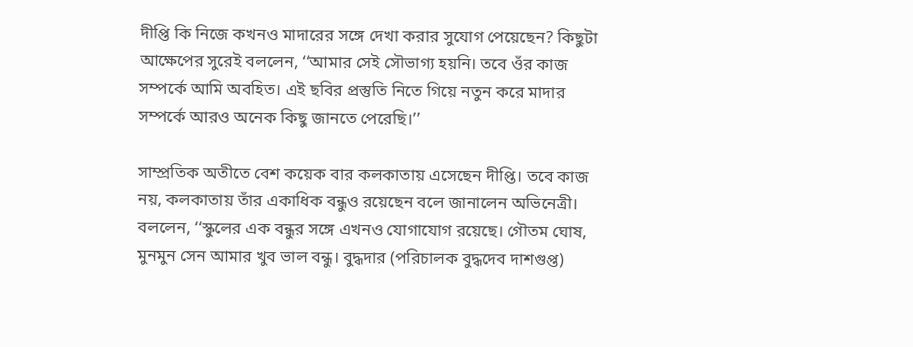দীপ্তি কি নিজে কখনও মাদারের সঙ্গে দেখা করার সুযোগ পেয়েছেন? কিছুটা আক্ষেপের সুরেই বললেন, ‘‘আমার সেই সৌভাগ্য হয়নি। তবে ওঁর কাজ সম্পর্কে আমি অবহিত। এই ছবির প্রস্তুতি নিতে গিয়ে নতুন করে মাদার সম্পর্কে আরও অনেক কিছু জানতে পেরেছি।’’

সাম্প্রতিক অতীতে বেশ কয়েক বার কলকাতায় এসেছেন দীপ্তি। তবে কাজ নয়, কলকাতায় তাঁর একাধিক বন্ধুও রয়েছেন বলে জানালেন অভিনেত্রী। বললেন, ‘‘স্কুলের এক বন্ধুর সঙ্গে এখনও যোগাযোগ রয়েছে। গৌতম ঘোষ, মুনমুন সেন আমার খুব ভাল বন্ধু। বুদ্ধদার (পরিচালক বুদ্ধদেব দাশগুপ্ত)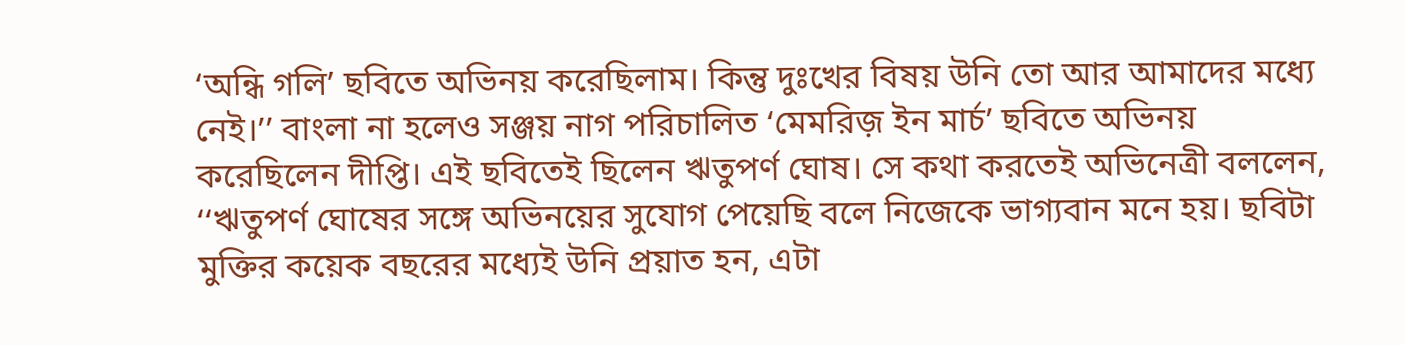‘অন্ধি গলি’ ছবিতে অভিনয় করেছিলাম। কিন্তু দুঃখের বিষয় উনি তো আর আমাদের মধ্যে নেই।’’ বাংলা না হলেও সঞ্জয় নাগ পরিচালিত ‘মেমরিজ় ইন মার্চ’ ছবিতে অভিনয় করেছিলেন দীপ্তি। এই ছবিতেই ছিলেন ঋতুপর্ণ ঘোষ। সে কথা করতেই অভিনেত্রী বললেন, ‘‘ঋতুপর্ণ ঘোষের সঙ্গে অভিনয়ের সুযোগ পেয়েছি বলে নিজেকে ভাগ্যবান মনে হয়। ছবিটা মুক্তির কয়েক বছরের মধ্যেই উনি প্রয়াত হন, এটা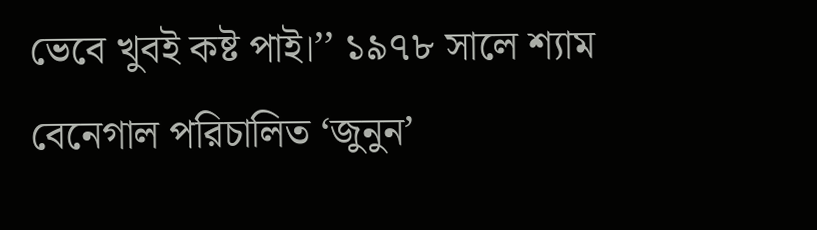ভেবে খুবই কষ্ট পাই।’’ ১৯৭৮ সালে শ্যাম বেনেগাল পরিচালিত ‘জুনুন’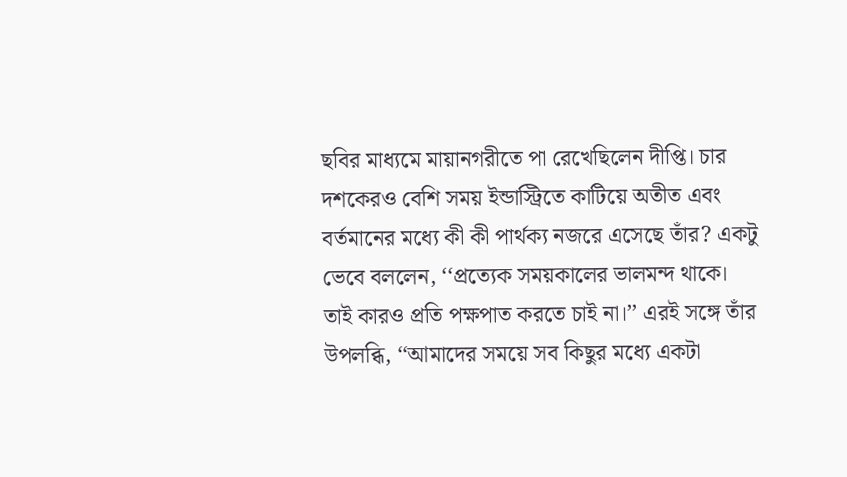ছবির মাধ্যমে মায়ানগরীতে পা রেখেছিলেন দীপ্তি। চার দশকেরও বেশি সময় ইন্ডাস্ট্রিতে কাটিয়ে অতীত এবং বর্তমানের মধ্যে কী কী পার্থক্য নজরে এসেছে তাঁর? একটু ভেবে বললেন, ‘‘প্রত্যেক সময়কালের ভালমন্দ থাকে। তাই কারও প্রতি পক্ষপাত করতে চাই না।’’ এরই সঙ্গে তাঁর উপলব্ধি, ‘‘আমাদের সময়ে সব কিছুর মধ্যে একটা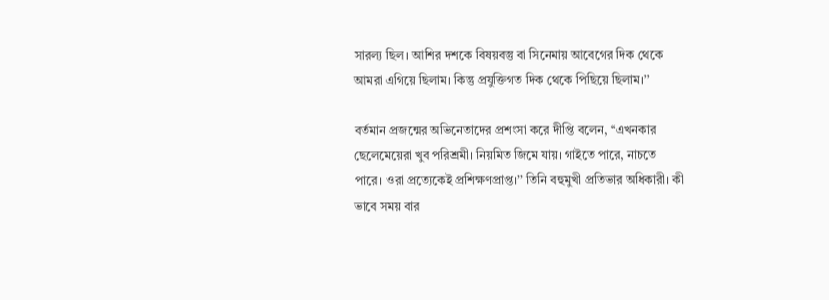সারল্য ছিল। আশির দশকে বিষয়বস্তু বা সিনেমায় আবেগের দিক থেকে আমরা এগিয়ে ছিলাম। কিন্তু প্রযুক্তিগত দিক থেকে পিছিয়ে ছিলাম।’’

বর্তমান প্রজন্মের অভিনেতাদের প্রশংসা করে দীপ্তি বলেন, ‘‘এখনকার ছেলেমেয়েরা খুব পরিশ্রমী। নিয়মিত জিমে যায়। গাইতে পারে, নাচতে পারে। ওরা প্রত্যেকেই প্রশিক্ষণপ্রাপ্ত।’’ তিনি বহুমুখী প্রতিভার অধিকারী। কী ভাবে সময় বার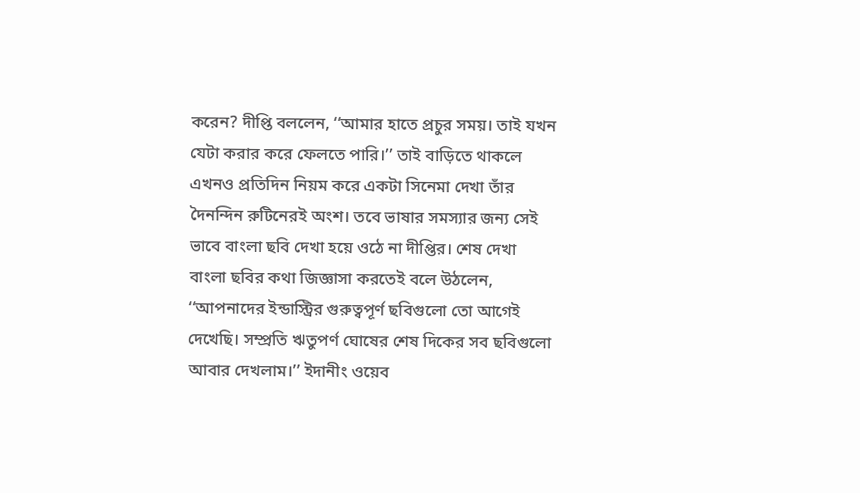করেন? দীপ্তি বললেন, ‘‘আমার হাতে প্রচুর সময়। তাই যখন যেটা করার করে ফেলতে পারি।’’ তাই বাড়িতে থাকলে এখনও প্রতিদিন নিয়ম করে একটা সিনেমা দেখা তাঁর দৈনন্দিন রুটিনেরই অংশ। তবে ভাষার সমস্যার জন্য সেই ভাবে বাংলা ছবি দেখা হয়ে ওঠে না দীপ্তির। শেষ দেখা বাংলা ছবির কথা জিজ্ঞাসা করতেই বলে উঠলেন, ‘‘আপনাদের ইন্ডাস্ট্রির গুরুত্বপূর্ণ ছবিগুলো তো আগেই দেখেছি। সম্প্রতি ঋতুপর্ণ ঘোষের শেষ দিকের সব ছবিগুলো আবার দেখলাম।’’ ইদানীং ওয়েব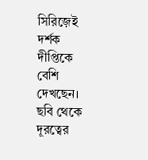সিরিজ়েই দর্শক দীপ্তিকে বেশি দেখছেন। ছবি থেকে দূরত্বের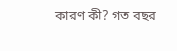কারণ কী? গত বছর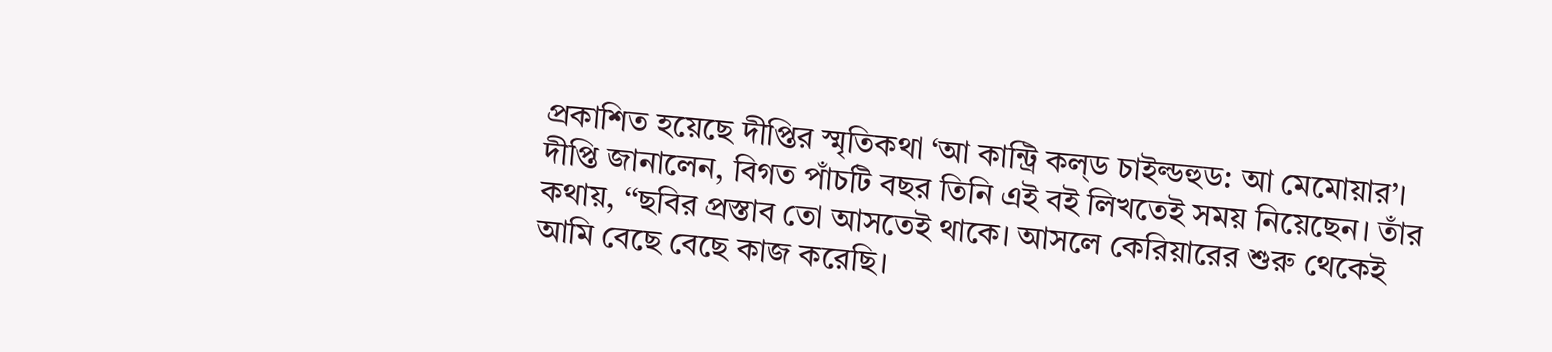প্রকাশিত হয়েছে দীপ্তির স্মৃতিকথা ‘আ কান্ট্রি কল্‌ড চাইল্ডহুড: আ মেমোয়ার’। দীপ্তি জানালেন, বিগত পাঁচটি বছর তিনি এই বই লিখতেই সময় নিয়েছেন। তাঁর কথায়, ‘‘ছবির প্রস্তাব তো আসতেই থাকে। আসলে কেরিয়ারের শুরু থেকেই আমি বেছে বেছে কাজ করেছি।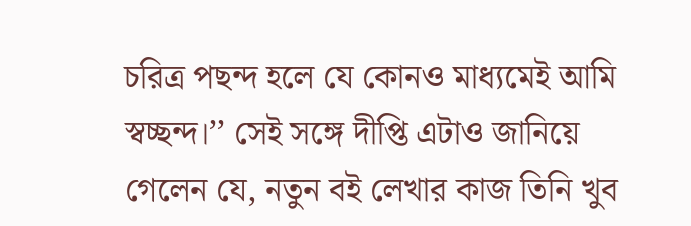চরিত্র পছন্দ হলে যে কোনও মাধ্যমেই আমি স্বচ্ছন্দ।’’ সেই সঙ্গে দীপ্তি এটাও জানিয়ে গেলেন যে, নতুন বই লেখার কাজ তিনি খুব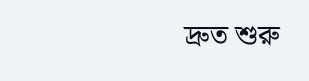দ্রুত শুরু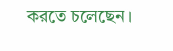করতে চলেছেন।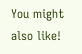You might also like!